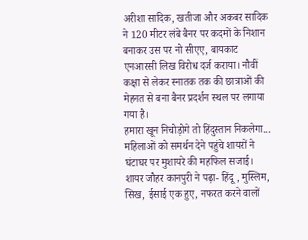अरीशा सादिक, खतीजा और अकबर सादिक ने 120 मीटर लंबे बैनर पर कदमों के निशान बनाकर उस पर नो सीएए, बायकाट एनआरसी लिख विरोध दर्ज कराया। नौवीं कक्षा से लेकर स्नातक तक की छात्राओं की मेहनत से बना बैनर प्रदर्शन स्थल पर लगाया गया है।
हमारा खून निचोड़ोगे तो हिंदुस्तान निकलेगा...
महिलाओं को समर्थन देने पहुंचे शायरों ने घंटाघर पर मुशायरे की महफिल सजाई। शायर जौहर कानपुरी ने पढ़ा- हिंदू, मुस्लिम, सिख, ईसाई एक हुए, नफरत करने वालों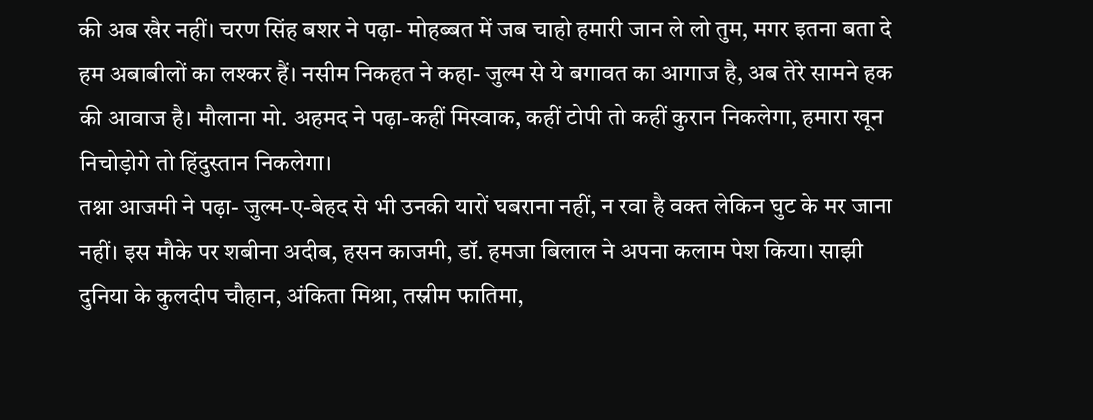की अब खैर नहीं। चरण सिंह बशर ने पढ़ा- मोहब्बत में जब चाहो हमारी जान ले लो तुम, मगर इतना बता दे हम अबाबीलों का लश्कर हैं। नसीम निकहत ने कहा- जुल्म से ये बगावत का आगाज है, अब तेरे सामने हक की आवाज है। मौलाना मो. अहमद ने पढ़ा-कहीं मिस्वाक, कहीं टोपी तो कहीं कुरान निकलेगा, हमारा खून निचोड़ोगे तो हिंदुस्तान निकलेगा।
तश्ना आजमी ने पढ़ा- जुल्म-ए-बेहद से भी उनकी यारों घबराना नहीं, न रवा है वक्त लेकिन घुट के मर जाना नहीं। इस मौके पर शबीना अदीब, हसन काजमी, डॉ. हमजा बिलाल ने अपना कलाम पेश किया। साझी दुनिया के कुलदीप चौहान, अंकिता मिश्रा, तस्नीम फातिमा,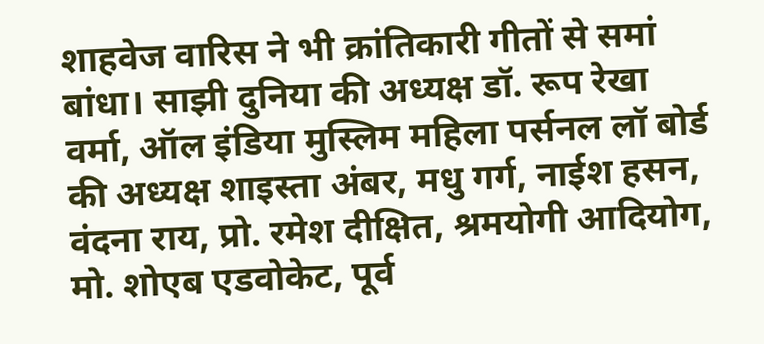शाहवेज वारिस ने भी क्रांतिकारी गीतों से समां बांधा। साझी दुनिया की अध्यक्ष डॉ. रूप रेखा वर्मा, ऑल इंडिया मुस्लिम महिला पर्सनल लॉ बोर्ड की अध्यक्ष शाइस्ता अंबर, मधु गर्ग, नाईश हसन, वंदना राय, प्रो. रमेश दीक्षित, श्रमयोगी आदियोग, मो. शोएब एडवोकेट, पूर्व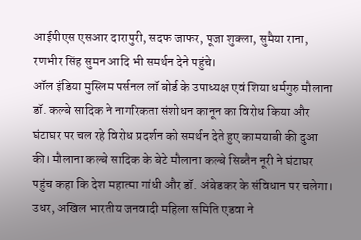आईपीएस एसआर दारापुरी, सदफ जाफर, पूजा शुक्ला, सुमैया राना, रणभीर सिंह सुमन आदि भी समर्थन देने पहुंचे।
ऑल इंडिया मुस्लिम पर्सनल लॉ बोर्ड के उपाध्यक्ष एवं शिया धर्मगुरु मौलाना डॉ. कल्बे सादिक ने नागरिकता संशोधन कानून का विरोध किया और घंटाघर पर चल रहे विरोध प्रदर्शन को समर्थन देते हुए कामयाबी की दुआ की। मौलाना कल्बे सादिक के बेटे मौलाना कल्बे सिब्तैन नूरी ने घंटाघर पहुंच कहा कि देश महात्मा गांधी और डॉ. अंबेडकर के संविधान पर चलेगा। उधर, अखिल भारतीय जनवादी महिला समिति एडवा ने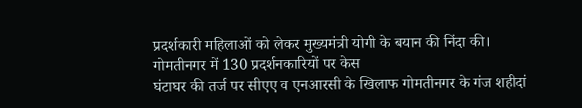प्रदर्शकारी महिलाओं को लेकर मुख्यमंत्री योगी के बयान की निंदा की।
गोमतीनगर में 130 प्रदर्शनकारियों पर केस
घंटाघर की तर्ज पर सीएए व एनआरसी के खिलाफ गोमतीनगर के गंज शहीदां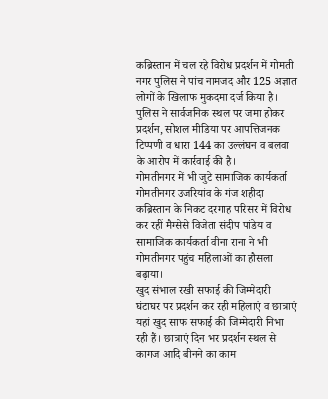कब्रिस्तान में चल रहे विरोध प्रदर्शन में गोमती नगर पुलिस ने पांच नामजद और 125 अज्ञात लोगों के खिलाफ मुकदमा दर्ज किया है। पुलिस ने सार्वजनिक स्थल पर जमा होकर प्रदर्शन, सोशल मीडिया पर आपत्तिजनक टिप्पणी व धारा 144 का उल्लंघन व बलवा के आरोप में कार्रवाई की है।
गोमतीनगर में भी जुटे सामाजिक कार्यकर्ता
गोमतीनगर उजरियांव के गंज शहीदा कब्रिस्तान के निकट दरगाह परिसर में विरोध कर रहीं मैग्सेसे विजेता संदीप पांडेय व सामाजिक कार्यकर्ता वीना राना ने भी गोमतीनगर पहुंच महिलाओं का हौसला बढ़ाया।
खुद संभाल रखी सफाई की जिम्मेदारी
घंटाघर पर प्रदर्शन कर रही महिलाएं व छात्राएं यहां खुद साफ सफाई की जिम्मेदारी निभा रही हैं। छात्राएं दिन भर प्रदर्शन स्थल से कागज आदि बीनने का काम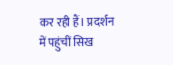कर रही हैं। प्रदर्शन में पहुंचीं सिख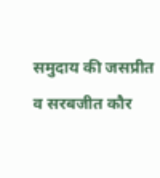समुदाय की जसप्रीत व सरबजीत कौर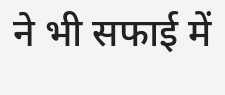ने भी सफाई में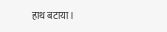हाथ बटाया।